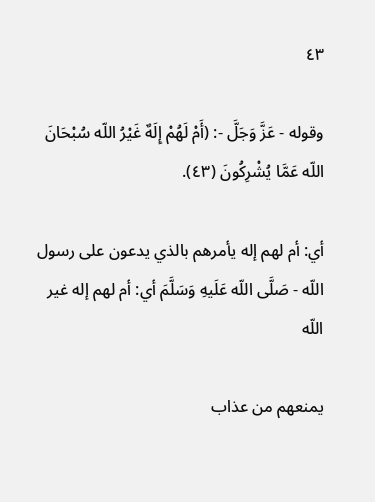٤٣

وقوله - عَزَّ وَجَلَّ -: (أَمْ لَهُمْ إِلَهٌ غَيْرُ اللّه سُبْحَانَ اللّه عَمَّا يُشْرِكُونَ (٤٣).

أي: أم لهم إله يأمرهم بالذي يدعون على رسول اللّه - صَلَّى اللّه عَلَيهِ وَسَلَّمَ أي: أم لهم إله غير اللّه

يمنعهم من عذاب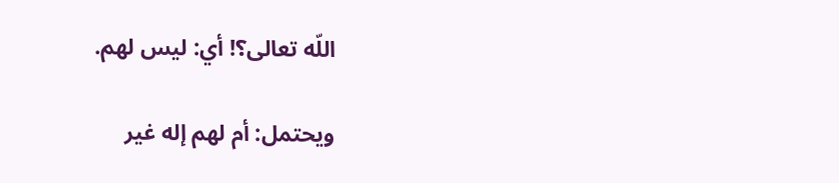اللّه تعالى؟! أي: ليس لهم.

ويحتمل: أم لهم إله غير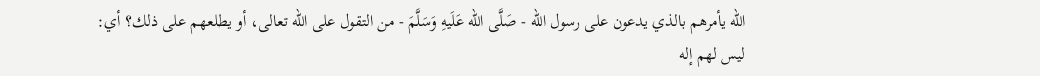اللّه يأمرهم بالذي يدعون على رسول اللّه - صَلَّى اللّه عَلَيهِ وَسَلَّمَ - من التقول على اللّه تعالى، أو يطلعهم على ذلك؟ أي: ليس لهم إله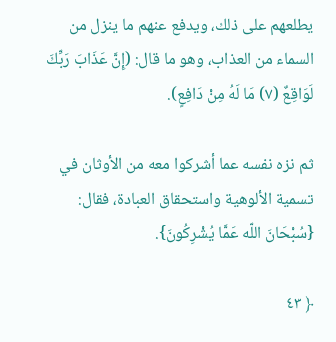يطلعهم على ذلك، ويدفع عنهم ما ينزل من السماء من العذاب، وهو ما قال: (إِنَّ عَذَابَ رَبِّكَ لَوَاقِعٌ (٧) مَا لَهُ مِنْ دَافِعٍ).

ثم نزه نفسه عما أشركوا معه من الأوثان في تسمية الألوهية واستحقاق العبادة، فقال: {سُبْحَانَ اللّه عَمَّا يُشْرِكُونَ}.

﴿ ٤٣